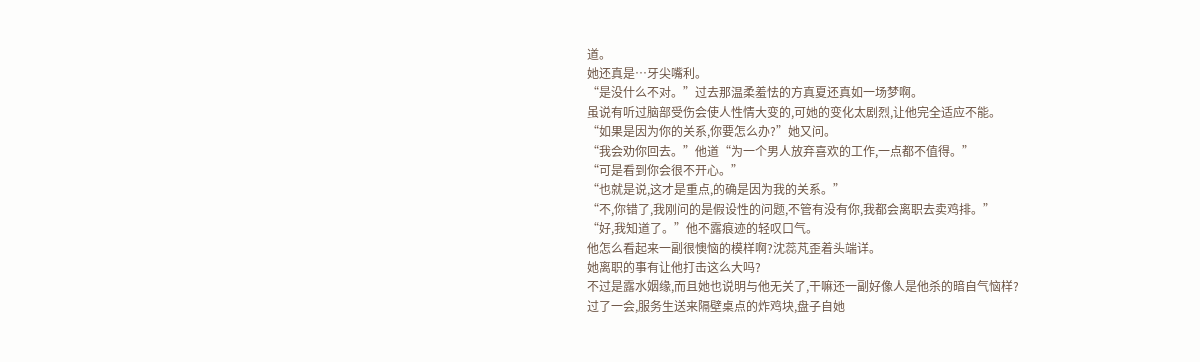道。
她还真是…牙尖嘴利。
“是没什么不对。”过去那温柔羞怯的方真夏还真如一场梦啊。
虽说有听过脑部受伤会使人性情大变的,可她的变化太剧烈,让他完全适应不能。
“如果是因为你的关系,你要怎么办?”她又问。
“我会劝你回去。”他道“为一个男人放弃喜欢的工作,一点都不值得。”
“可是看到你会很不开心。”
“也就是说,这才是重点,的确是因为我的关系。”
“不,你错了,我刚问的是假设性的问题,不管有没有你,我都会离职去卖鸡排。”
“好,我知道了。”他不露痕迹的轻叹口气。
他怎么看起来一副很懊恼的模样啊?沈蕊芃歪着头端详。
她离职的事有让他打击这么大吗?
不过是露水姻缘,而且她也说明与他无关了,干嘛还一副好像人是他杀的暗自气恼样?
过了一会,服务生送来隔壁桌点的炸鸡块,盘子自她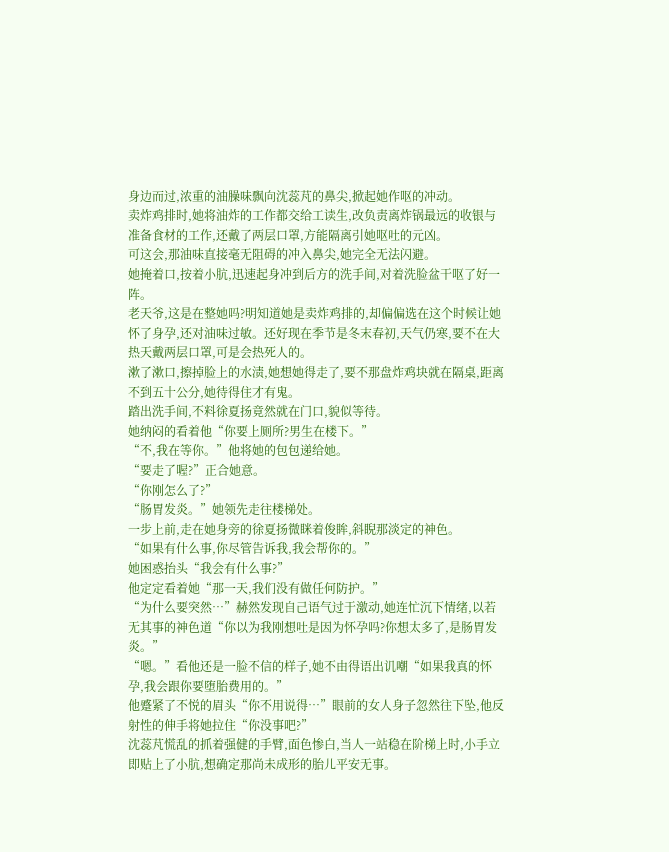身边而过,浓重的油臊味飘向沈蕊芃的鼻尖,掀起她作呕的冲动。
卖炸鸡排时,她将油炸的工作都交给工读生,改负责离炸锅最远的收银与准备食材的工作,还戴了两层口罩,方能隔离引她呕吐的元凶。
可这会,那油味直接毫无阻碍的冲入鼻尖,她完全无法闪避。
她掩着口,按着小肮,迅速起身冲到后方的洗手间,对着洗脸盆干呕了好一阵。
老天爷,这是在整她吗?明知道她是卖炸鸡排的,却偏偏选在这个时候让她怀了身孕,还对油味过敏。还好现在季节是冬末春初,天气仍寒,要不在大热天戴两层口罩,可是会热死人的。
漱了漱口,擦掉脸上的水渍,她想她得走了,要不那盘炸鸡块就在隔桌,距离不到五十公分,她待得住才有鬼。
踏出洗手间,不料徐夏扬竟然就在门口,貌似等待。
她纳闷的看着他“你要上厕所?男生在楼下。”
“不,我在等你。”他将她的包包递给她。
“要走了喔?”正合她意。
“你刚怎么了?”
“肠胃发炎。”她领先走往楼梯处。
一步上前,走在她身旁的徐夏扬微眯着俊眸,斜睨那淡定的神色。
“如果有什么事,你尽管告诉我,我会帮你的。”
她困惑抬头“我会有什么事?”
他定定看着她“那一天,我们没有做任何防护。”
“为什么要突然…”赫然发现自己语气过于激动,她连忙沉下情绪,以若无其事的神色道“你以为我刚想吐是因为怀孕吗?你想太多了,是肠胃发炎。”
“嗯。”看他还是一脸不信的样子,她不由得语出讥嘲“如果我真的怀孕,我会跟你要堕胎费用的。”
他蹙紧了不悦的眉头“你不用说得…”眼前的女人身子忽然往下坠,他反射性的伸手将她拉住“你没事吧?”
沈蕊芃慌乱的抓着强健的手臂,面色惨白,当人一站稳在阶梯上时,小手立即贴上了小肮,想确定那尚未成形的胎儿平安无事。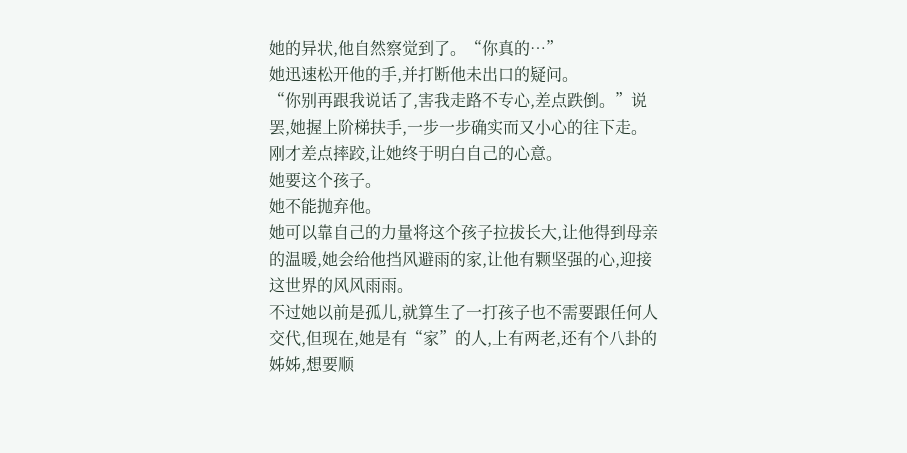她的异状,他自然察觉到了。“你真的…”
她迅速松开他的手,并打断他未出口的疑问。
“你别再跟我说话了,害我走路不专心,差点跌倒。”说罢,她握上阶梯扶手,一步一步确实而又小心的往下走。
刚才差点摔跤,让她终于明白自己的心意。
她要这个孩子。
她不能抛弃他。
她可以靠自己的力量将这个孩子拉拔长大,让他得到母亲的温暖,她会给他挡风避雨的家,让他有颗坚强的心,迎接这世界的风风雨雨。
不过她以前是孤儿,就算生了一打孩子也不需要跟任何人交代,但现在,她是有“家”的人,上有两老,还有个八卦的姊姊,想要顺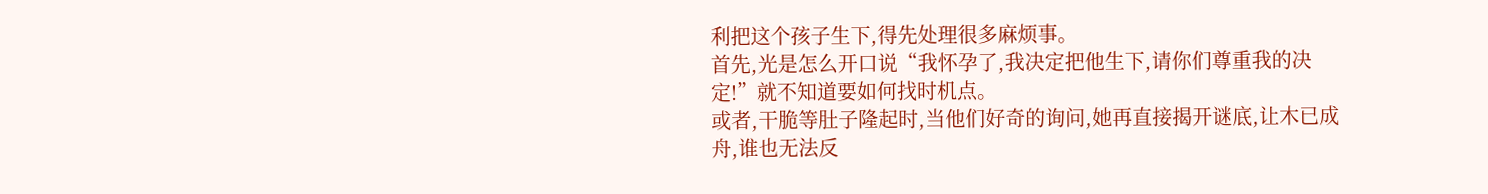利把这个孩子生下,得先处理很多麻烦事。
首先,光是怎么开口说“我怀孕了,我决定把他生下,请你们尊重我的决定!”就不知道要如何找时机点。
或者,干脆等肚子隆起时,当他们好奇的询问,她再直接揭开谜底,让木已成舟,谁也无法反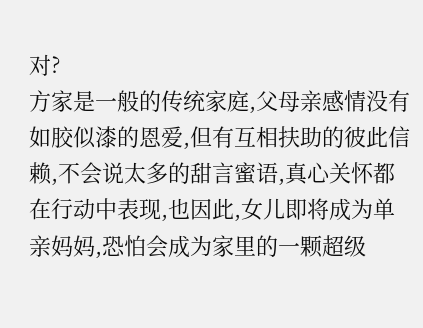对?
方家是一般的传统家庭,父母亲感情没有如胶似漆的恩爱,但有互相扶助的彼此信赖,不会说太多的甜言蜜语,真心关怀都在行动中表现,也因此,女儿即将成为单亲妈妈,恐怕会成为家里的一颗超级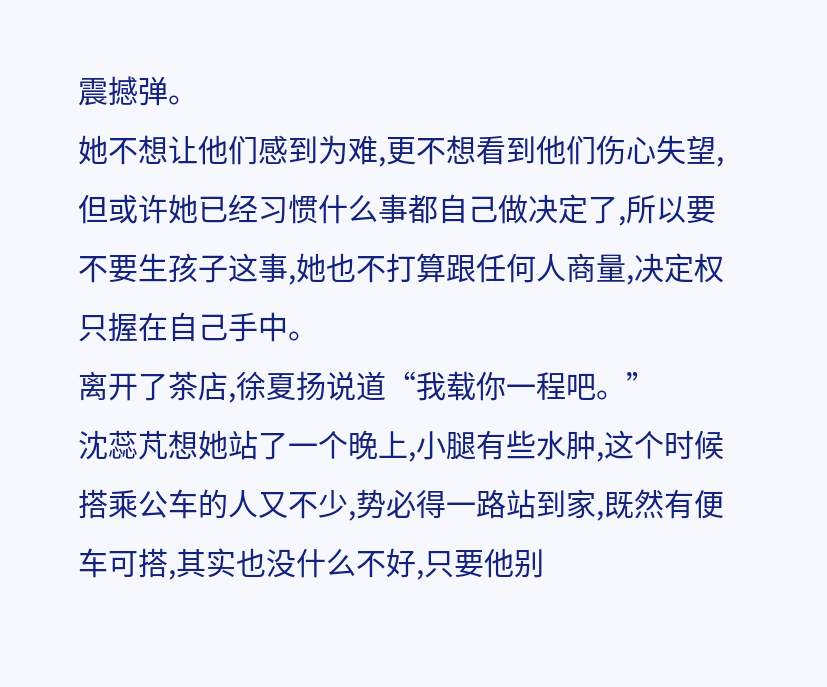震撼弹。
她不想让他们感到为难,更不想看到他们伤心失望,但或许她已经习惯什么事都自己做决定了,所以要不要生孩子这事,她也不打算跟任何人商量,决定权只握在自己手中。
离开了茶店,徐夏扬说道“我载你一程吧。”
沈蕊芃想她站了一个晚上,小腿有些水肿,这个时候搭乘公车的人又不少,势必得一路站到家,既然有便车可搭,其实也没什么不好,只要他别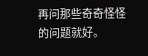再问那些奇奇怪怪的问题就好。